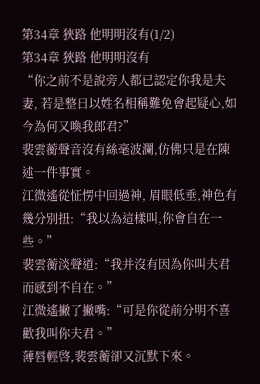第34章 狹路 他明明沒有(1/2)
第34章 狹路 他明明沒有
“你之前不是說旁人都已認定你我是夫妻, 若是整日以姓名相稱難免會起疑心,如今為何又喚我郎君?”
裴雲蘅聲音沒有絲毫波瀾,仿佛只是在陳述一件事實。
江微遙從怔愣中回過神, 眉眼低垂,神色有幾分別扭:“我以為這樣叫,你會自在一些。”
裴雲蘅淡聲道:“我并沒有因為你叫夫君而感到不自在。”
江微遙撇了撇嘴:“可是你從前分明不喜歡我叫你夫君。”
薄唇輕啓,裴雲蘅卻又沉默下來。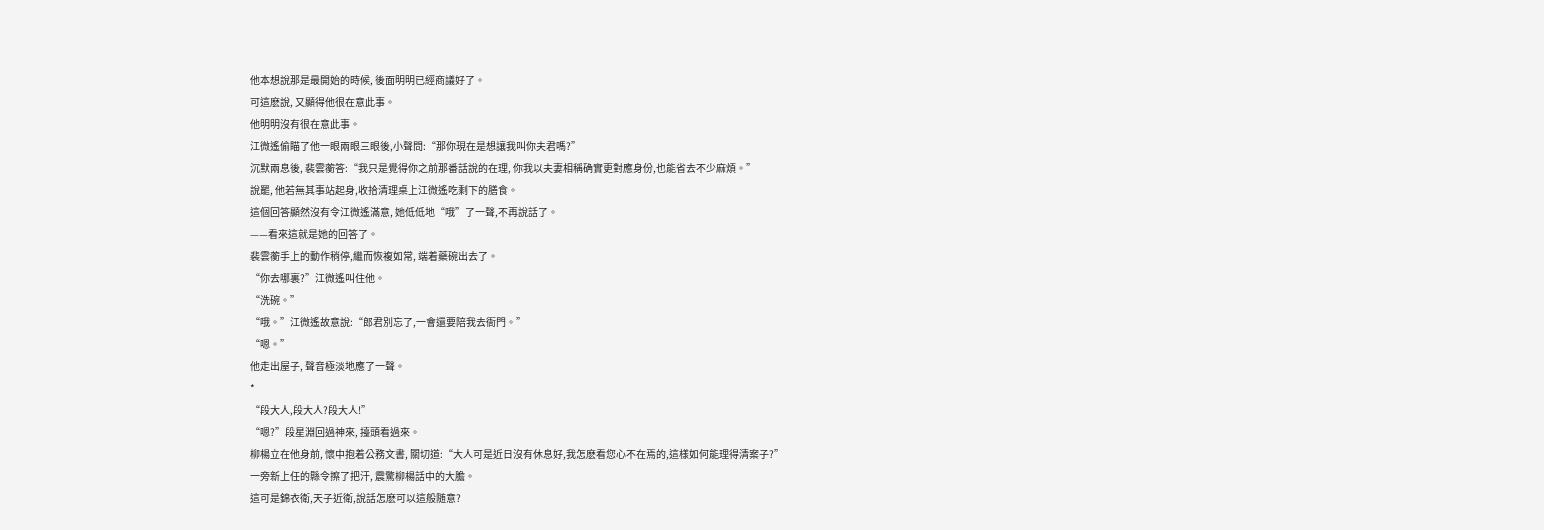他本想說那是最開始的時候, 後面明明已經商議好了。
可這麽說, 又顯得他很在意此事。
他明明沒有很在意此事。
江微遙偷瞄了他一眼兩眼三眼後,小聲問:“那你現在是想讓我叫你夫君嗎?”
沉默兩息後, 裴雲蘅答:“我只是覺得你之前那番話說的在理, 你我以夫妻相稱确實更對應身份,也能省去不少麻煩。”
說罷, 他若無其事站起身,收拾清理桌上江微遙吃剩下的膳食。
這個回答顯然沒有令江微遙滿意, 她低低地“哦”了一聲,不再說話了。
——看來這就是她的回答了。
裴雲蘅手上的動作稍停,繼而恢複如常, 端着藥碗出去了。
“你去哪裏?”江微遙叫住他。
“洗碗。”
“哦。”江微遙故意說:“郎君別忘了,一會還要陪我去衙門。”
“嗯。”
他走出屋子, 聲音極淡地應了一聲。
*
“段大人,段大人?段大人!”
“嗯?”段星淵回過神來, 擡頭看過來。
柳楊立在他身前, 懷中抱着公務文書, 關切道:“大人可是近日沒有休息好,我怎麽看您心不在焉的,這樣如何能理得清案子?”
一旁新上任的縣令擦了把汗, 震驚柳楊話中的大膽。
這可是錦衣衛,天子近衛,說話怎麽可以這般随意?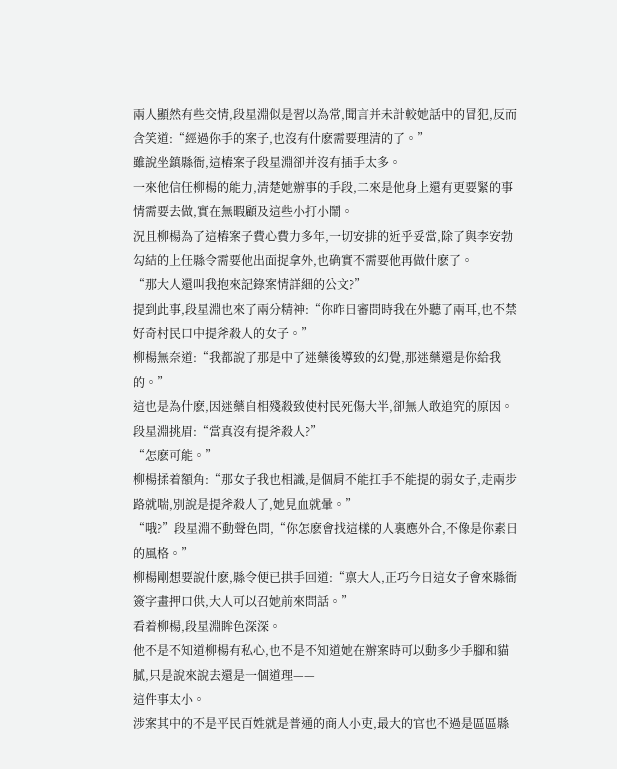兩人顯然有些交情,段星淵似是習以為常,聞言并未計較她話中的冒犯,反而含笑道:“經過你手的案子,也沒有什麽需要理清的了。”
雖說坐鎮縣衙,這樁案子段星淵卻并沒有插手太多。
一來他信任柳楊的能力,清楚她辦事的手段,二來是他身上還有更要緊的事情需要去做,實在無暇顧及這些小打小鬧。
況且柳楊為了這樁案子費心費力多年,一切安排的近乎妥當,除了與李安勃勾結的上任縣令需要他出面捉拿外,也确實不需要他再做什麽了。
“那大人還叫我抱來記錄案情詳細的公文?”
提到此事,段星淵也來了兩分精神:“你昨日審問時我在外聽了兩耳,也不禁好奇村民口中提斧殺人的女子。”
柳楊無奈道:“我都說了那是中了迷藥後導致的幻覺,那迷藥還是你給我的。”
這也是為什麽,因迷藥自相殘殺致使村民死傷大半,卻無人敢追究的原因。
段星淵挑眉:“當真沒有提斧殺人?”
“怎麽可能。”
柳楊揉着額角:“那女子我也相識,是個肩不能扛手不能提的弱女子,走兩步路就喘,別說是提斧殺人了,她見血就暈。”
“哦?”段星淵不動聲色問,“你怎麽會找這樣的人裏應外合,不像是你素日的風格。”
柳楊剛想要說什麽,縣令便已拱手回道:“禀大人,正巧今日這女子會來縣衙簽字畫押口供,大人可以召她前來問話。”
看着柳楊,段星淵眸色深深。
他不是不知道柳楊有私心,也不是不知道她在辦案時可以動多少手腳和貓膩,只是說來說去還是一個道理——
這件事太小。
涉案其中的不是平民百姓就是普通的商人小吏,最大的官也不過是區區縣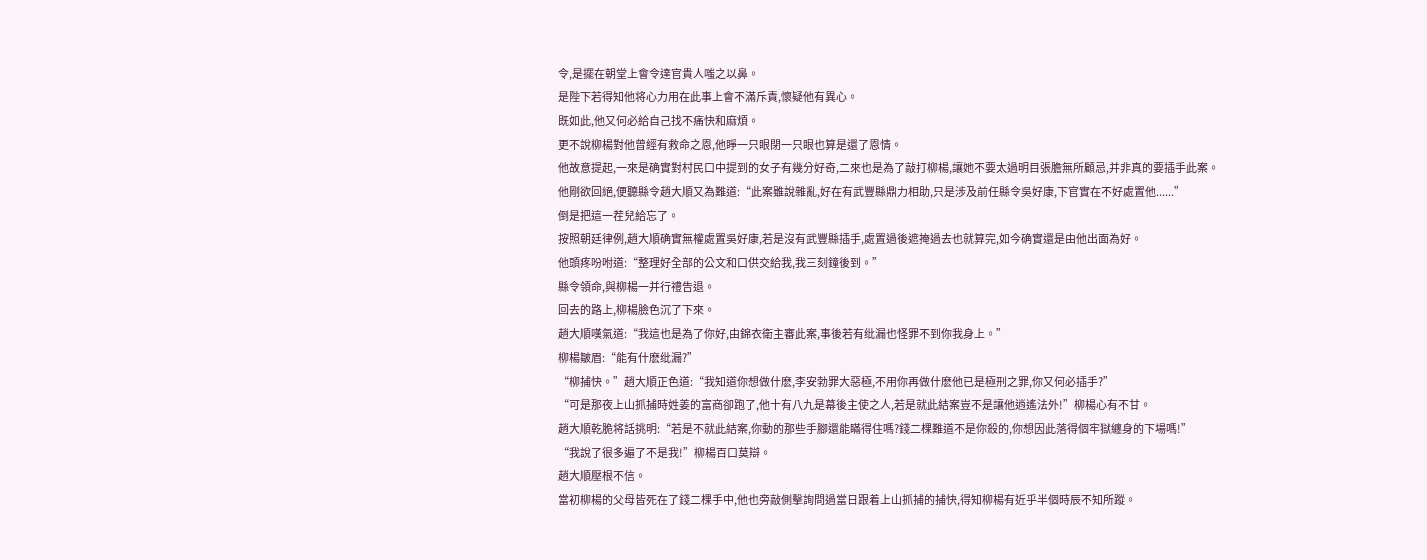令,是擺在朝堂上會令達官貴人嗤之以鼻。
是陛下若得知他将心力用在此事上會不滿斥責,懷疑他有異心。
既如此,他又何必給自己找不痛快和麻煩。
更不說柳楊對他曾經有救命之恩,他睜一只眼閉一只眼也算是還了恩情。
他故意提起,一來是确實對村民口中提到的女子有幾分好奇,二來也是為了敲打柳楊,讓她不要太過明目張膽無所顧忌,并非真的要插手此案。
他剛欲回絕,便聽縣令趙大順又為難道:“此案雖說雜亂,好在有武豐縣鼎力相助,只是涉及前任縣令吳好康,下官實在不好處置他......”
倒是把這一茬兒給忘了。
按照朝廷律例,趙大順确實無權處置吳好康,若是沒有武豐縣插手,處置過後遮掩過去也就算完,如今确實還是由他出面為好。
他頭疼吩咐道:“整理好全部的公文和口供交給我,我三刻鐘後到。”
縣令領命,與柳楊一并行禮告退。
回去的路上,柳楊臉色沉了下來。
趙大順嘆氣道:“我這也是為了你好,由錦衣衛主審此案,事後若有纰漏也怪罪不到你我身上。”
柳楊皺眉:“能有什麽纰漏?”
“柳捕快。”趙大順正色道:“我知道你想做什麽,李安勃罪大惡極,不用你再做什麽他已是極刑之罪,你又何必插手?”
“可是那夜上山抓捕時姓姜的富商卻跑了,他十有八九是幕後主使之人,若是就此結案豈不是讓他逍遙法外!”柳楊心有不甘。
趙大順乾脆将話挑明:“若是不就此結案,你動的那些手腳還能瞞得住嗎?錢二棵難道不是你殺的,你想因此落得個牢獄纏身的下場嗎!”
“我說了很多遍了不是我!”柳楊百口莫辯。
趙大順壓根不信。
當初柳楊的父母皆死在了錢二棵手中,他也旁敲側擊詢問過當日跟着上山抓捕的捕快,得知柳楊有近乎半個時辰不知所蹤。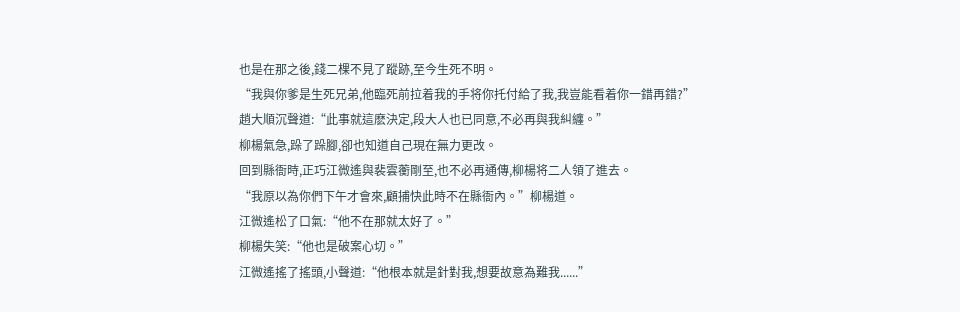也是在那之後,錢二棵不見了蹤跡,至今生死不明。
“我與你爹是生死兄弟,他臨死前拉着我的手将你托付給了我,我豈能看着你一錯再錯?”
趙大順沉聲道:“此事就這麽決定,段大人也已同意,不必再與我糾纏。”
柳楊氣急,跺了跺腳,卻也知道自己現在無力更改。
回到縣衙時,正巧江微遙與裴雲蘅剛至,也不必再通傳,柳楊将二人領了進去。
“我原以為你們下午才會來,顧捕快此時不在縣衙內。”柳楊道。
江微遙松了口氣:“他不在那就太好了。”
柳楊失笑:“他也是破案心切。”
江微遙搖了搖頭,小聲道:“他根本就是針對我,想要故意為難我......”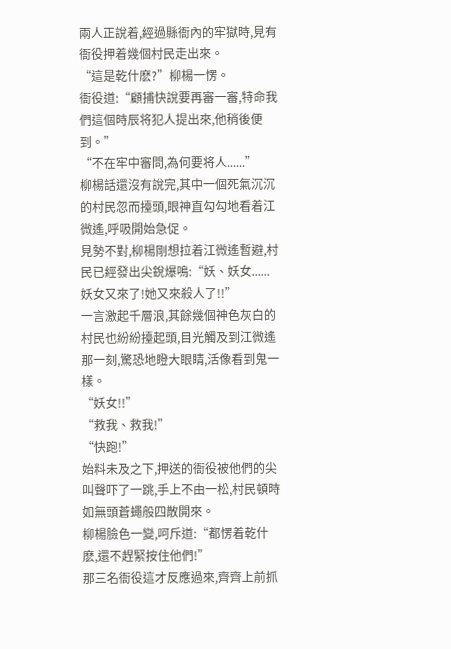兩人正說着,經過縣衙內的牢獄時,見有衙役押着幾個村民走出來。
“這是乾什麽?”柳楊一愣。
衙役道:“顧捕快說要再審一審,特命我們這個時辰将犯人提出來,他稍後便到。”
“不在牢中審問,為何要将人......”
柳楊話還沒有說完,其中一個死氣沉沉的村民忽而擡頭,眼神直勾勾地看着江微遙,呼吸開始急促。
見勢不對,柳楊剛想拉着江微遙暫避,村民已經發出尖銳爆鳴:“妖、妖女......妖女又來了!她又來殺人了!!”
一言激起千層浪,其餘幾個神色灰白的村民也紛紛擡起頭,目光觸及到江微遙那一刻,驚恐地瞪大眼睛,活像看到鬼一樣。
“妖女!!”
“救我、救我!”
“快跑!”
始料未及之下,押送的衙役被他們的尖叫聲吓了一跳,手上不由一松,村民頓時如無頭蒼蠅般四散開來。
柳楊臉色一變,呵斥道:“都愣着乾什麽,還不趕緊按住他們!”
那三名衙役這才反應過來,齊齊上前抓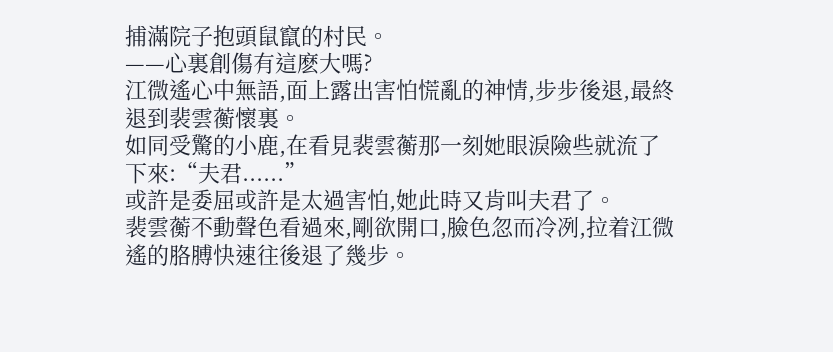捕滿院子抱頭鼠竄的村民。
——心裏創傷有這麽大嗎?
江微遙心中無語,面上露出害怕慌亂的神情,步步後退,最終退到裴雲蘅懷裏。
如同受驚的小鹿,在看見裴雲蘅那一刻她眼淚險些就流了下來:“夫君......”
或許是委屈或許是太過害怕,她此時又肯叫夫君了。
裴雲蘅不動聲色看過來,剛欲開口,臉色忽而冷冽,拉着江微遙的胳膊快速往後退了幾步。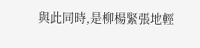與此同時,是柳楊緊張地輕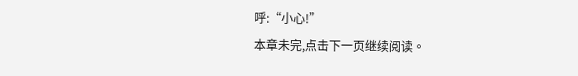呼:“小心!”
本章未完,点击下一页继续阅读。